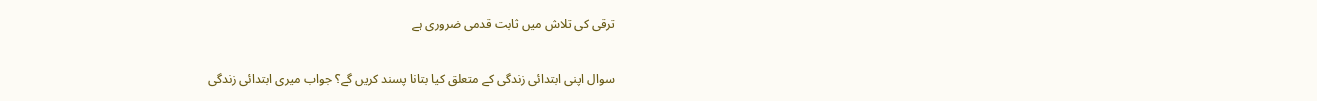ترقی کی تلاش میں ثابت قدمی ضروری ہے

سوال اپنی ابتدائی زندگی کے متعلق کیا بتانا پسند کریں گے؟ جواب میری ابتدائی زندگی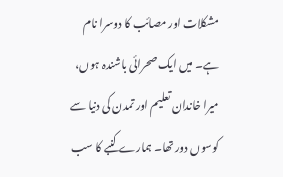مشکلات اور مصائب کا دوسرا نام ہے۔ میں ایک صحرائی باشندہ ہوں، میرا خاندان تعلیم اور تمدن کی دنیا سے کوسوں دور تھا۔ ہمارے کنبے کا سب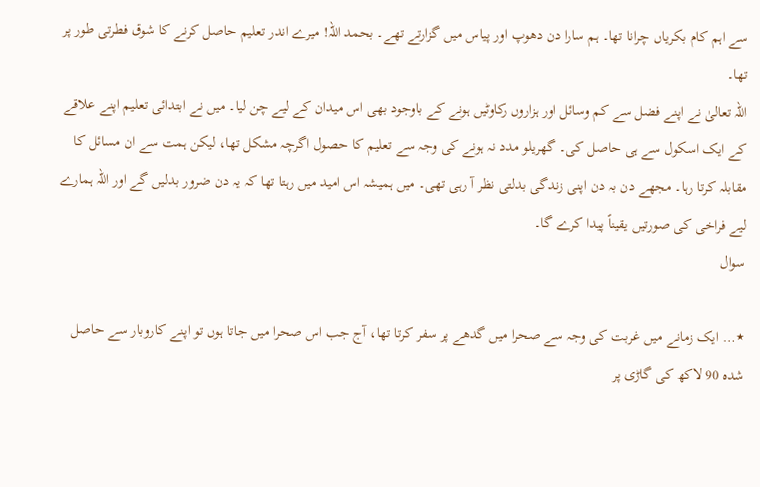سے اہم کام بکریاں چرانا تھا۔ ہم سارا دن دھوپ اور پیاس میں گزارتے تھے۔ بحمد اللہ! میرے اندر تعلیم حاصل کرنے کا شوق فطرتی طور پر تھا۔
اللہ تعالیٰ نے اپنے فضل سے کم وسائل اور ہزاروں رکاوٹیں ہونے کے باوجود بھی اس میدان کے لیے چن لیا۔ میں نے ابتدائی تعلیم اپنے علاقے کے ایک اسکول سے ہی حاصل کی۔ گھریلو مدد نہ ہونے کی وجہ سے تعلیم کا حصول اگرچہ مشکل تھا، لیکن ہمت سے ان مسائل کا مقابلہ کرتا رہا۔ مجھے دن بہ دن اپنی زندگی بدلتی نظر آ رہی تھی۔ میں ہمیشہ اس امید میں رہتا تھا کہ یہ دن ضرور بدلیں گے اور اللہ ہمارے لیے فراخی کی صورتیں یقیناً پیدا کرے گا۔
سوال

٭… ایک زمانے میں غربت کی وجہ سے صحرا میں گدھے پر سفر کرتا تھا، آج جب اس صحرا میں جاتا ہوں تو اپنے کاروبار سے حاصل شدہ 90 لاکھ کی گاڑی پر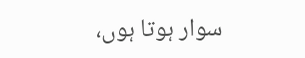سوار ہوتا ہوں،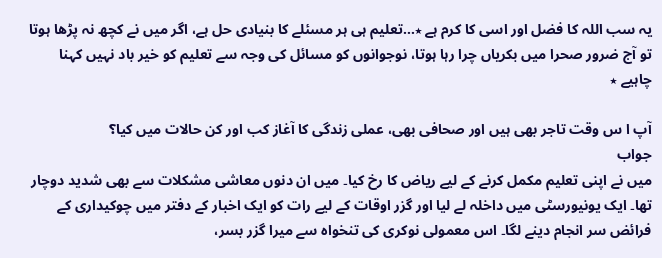یہ سب اللہ کا فضل اور اسی کا کرم ہے ٭…تعلیم ہی ہر مسئلے کا بنیادی حل ہے، اگر میں نے کچھ نہ پڑھا ہوتا تو آج ضرور صحرا میں بکریاں چرا رہا ہوتا، نوجوانوں کو مسائل کی وجہ سے تعلیم کو خیر باد نہیں کہنا چاہیے ٭

آپ ا س وقت تاجر بھی ہیں اور صحافی بھی، عملی زندگی کا آغاز کب اور کن حالات میں کیا؟
جواب
میں نے اپنی تعلیم مکمل کرنے کے لیے ریاض کا رخ کیا۔ میں ان دنوں معاشی مشکلات سے بھی شدید دوچار تھا۔ ایک یونیورسٹی میں داخلہ لے لیا اور گزر اوقات کے لیے رات کو ایک اخبار کے دفتر میں چوکیداری کے فرائض سر انجام دینے لگا۔ اس معمولی نوکری کی تنخواہ سے میرا گزر بسر،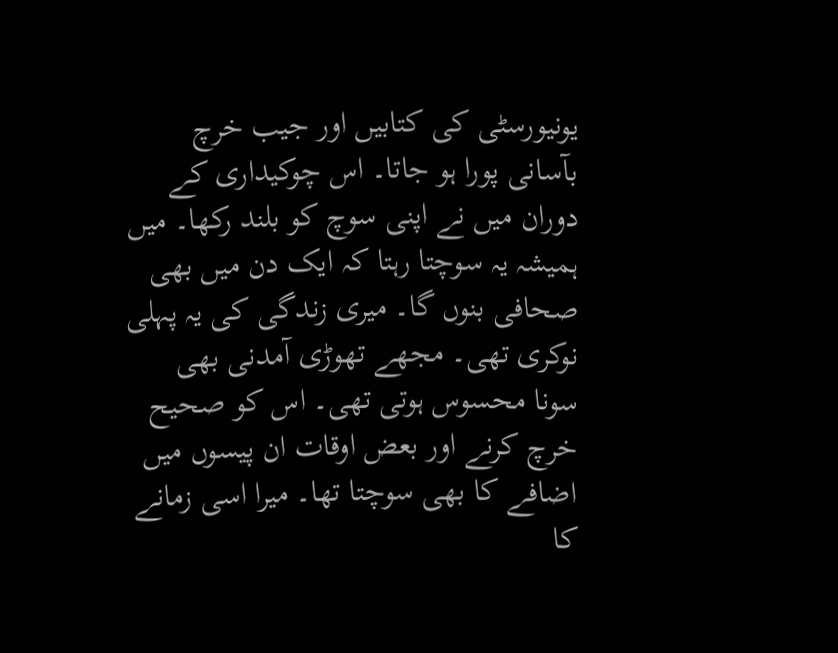یونیورسٹی کی کتابیں اور جیب خرچ بآسانی پورا ہو جاتا۔ اس چوکیداری کے دوران میں نے اپنی سوچ کو بلند رکھا۔ میں ہمیشہ یہ سوچتا رہتا کہ ایک دن میں بھی صحافی بنوں گا۔ میری زندگی کی یہ پہلی نوکری تھی۔ مجھے تھوڑی آمدنی بھی سونا محسوس ہوتی تھی۔ اس کو صحیح خرچ کرنے اور بعض اوقات ان پیسوں میں اضافے کا بھی سوچتا تھا۔ میرا اسی زمانے کا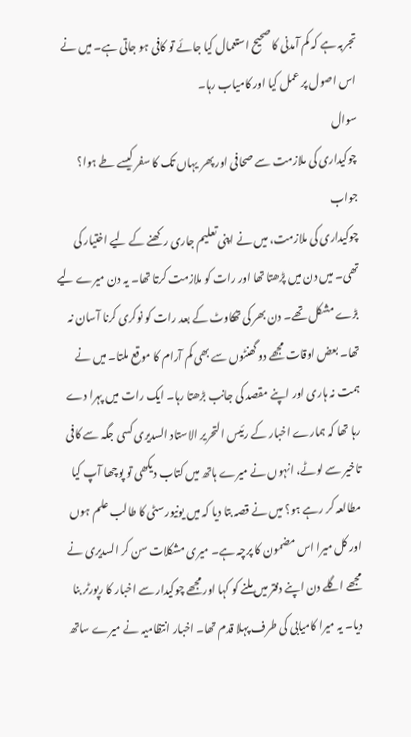تجربہ ہے کہ کم آمدنی کا صحیح استعمال کیا جائے تو کافی ہو جاتی ہے۔ میں نے اس اصول پر عمل کیا اور کامیاب رہا۔
سوال
چوکیداری کی ملازمت سے صحافی اور پھر یہاں تک کا سفر کیسے طے ہوا؟
جواب
چوکیداری کی ملازمت، میں نے اپنی تعلیم جاری رکھنے کے لیے اختیار کی تھی۔ میں دن میں پڑھتا تھا اور رات کو ملازمت کرتا تھا۔ یہ دن میرے لیے بڑے مشکل تھے۔ دن بھر کی تھکاوٹ کے بعد رات کو نوکری کرنا آسان نہ تھا۔ بعض اوقات مجھے دو گھنٹوں سے بھی کم آرام کا موقع ملتا۔ میں نے ہمت نہ ہاری اور اپنے مقصد کی جانب بڑھتا رہا۔ ایک رات میں پہرا دے رہا تھا کہ ہمارے اخبار کے رئیس التحریر الاستاد السدیری کسی جگہ سے کافی تاخیر سے لوٹے، انہوں نے میرے ہاتھ میں کتاب دیکھی تو پوچھا آپ کیا مطالعہ کر رہے ہو؟ میں نے قصہ بتا دیا کہ میں یونیورسٹی کا طالب علم ہوں اور کل میرا اس مضمون کا پرچہ ہے۔ میری مشکلات سن کر السدیری نے مجھے اگلے دن اپنے دفتر میں ملنے کو کہا اور مجھے چوکیدار سے اخبار کا رپورٹر بنا دیا۔ یہ میرا کامیابی کی طرف پہلا قدم تھا۔ اخبار انتظامیہ نے میرے ساتھ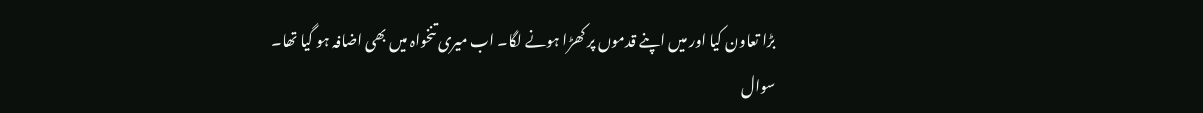بڑا تعاون کیا اور میں اپنے قدموں پر کھڑا ہونے لگا۔ اب میری تنخواہ میں بھی اضافہ ہو گیا تھا۔
سوال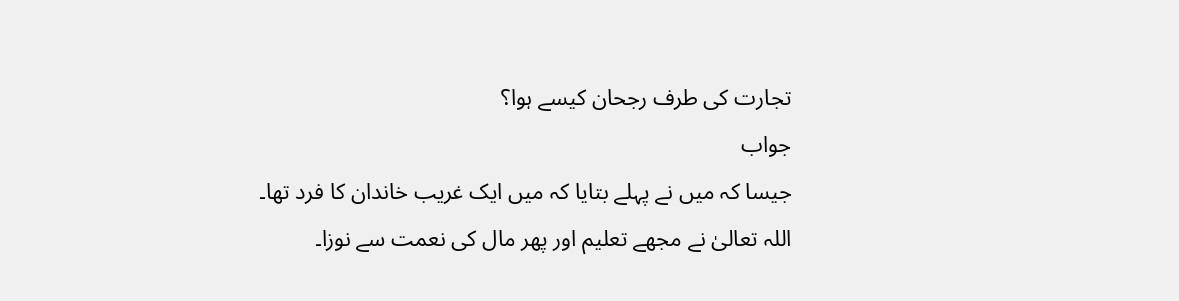تجارت کی طرف رجحان کیسے ہوا؟
جواب
جیسا کہ میں نے پہلے بتایا کہ میں ایک غریب خاندان کا فرد تھا۔ اللہ تعالیٰ نے مجھے تعلیم اور پھر مال کی نعمت سے نوزا۔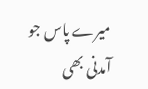میرے پاس جو آمدنی بھی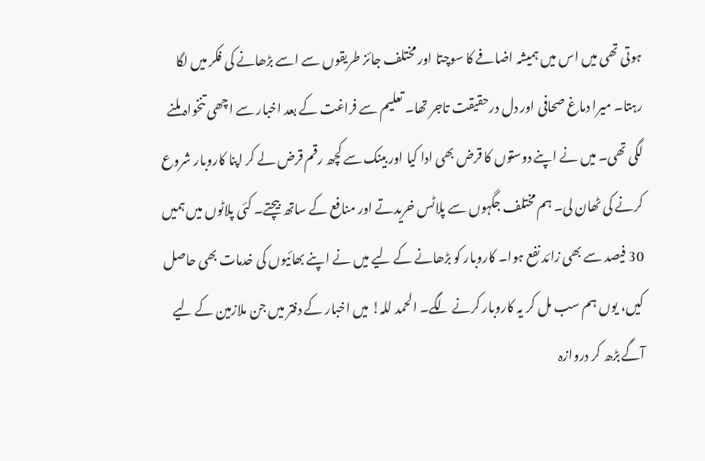ہوتی تھی میں اس میں ہمیشہ اضافے کا سوچتا اور مختلف جائز طریقوں سے اسے بڑھانے کی فکر میں لگا رہتا۔ میرا دماغ صحافی اور دل درحقیقت تاجر تھا۔ تعلیم سے فراغت کے بعد اخبار سے اچھی تنخواہ ملنے لگی تھی۔ میں نے اپنے دوستوں کا قرض بھی ادا کیا اور بینک سے کچھ رقم قرض لے کر اپنا کاروبار شروع کرنے کی ٹھان لی۔ ہم مختلف جگہوں سے پلاٹس خریدتے اور منافع کے ساتھ بیچتے۔ کئی پلاٹوں میں ہمیں 30 فیصد سے بھی زائد نفع ہوا۔ کاروبار کو بڑھانے کے لیے میں نے اپنے بھائیوں کی خدمات بھی حاصل کیں، یوں ہم سب مل کر یہ کاروبار کرنے لگے۔ الحمد للہ! میں اخبار کے دفتر میں جن ملازمین کے لیے آگے بڑھ کر دروازہ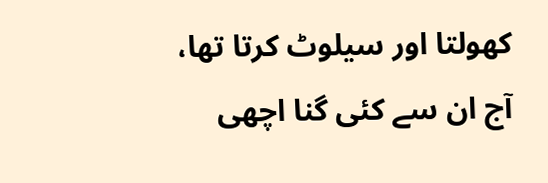کھولتا اور سیلوٹ کرتا تھا، آج ان سے کئی گنا اچھی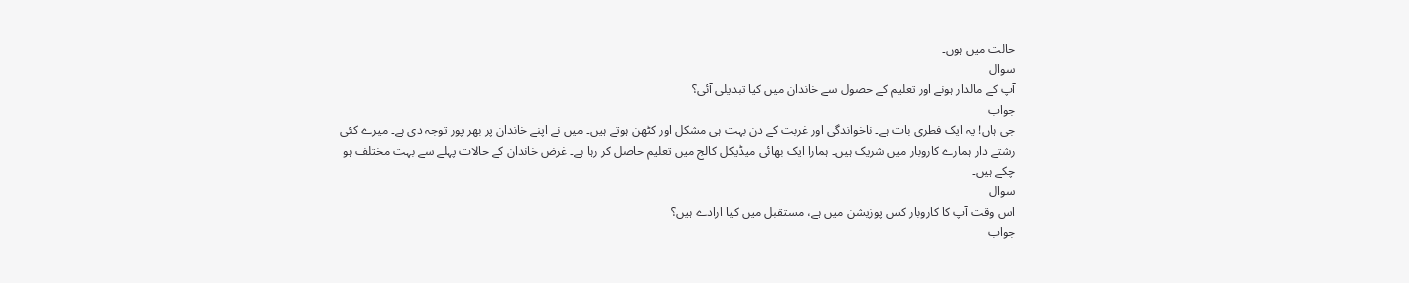حالت میں ہوں۔
سوال
آپ کے مالدار ہونے اور تعلیم کے حصول سے خاندان میں کیا تبدیلی آئی؟
جواب
جی ہاں! یہ ایک فطری بات ہے۔ ناخواندگی اور غربت کے دن بہت ہی مشکل اور کٹھن ہوتے ہیں۔ میں نے اپنے خاندان پر بھر پور توجہ دی ہے۔ میرے کئی رشتے دار ہمارے کاروبار میں شریک ہیں۔ ہمارا ایک بھائی میڈیکل کالج میں تعلیم حاصل کر رہا ہے۔ غرض خاندان کے حالات پہلے سے بہت مختلف ہو چکے ہیں۔
سوال
اس وقت آپ کا کاروبار کس پوزیشن میں ہے، مستقبل میں کیا ارادے ہیں؟
جواب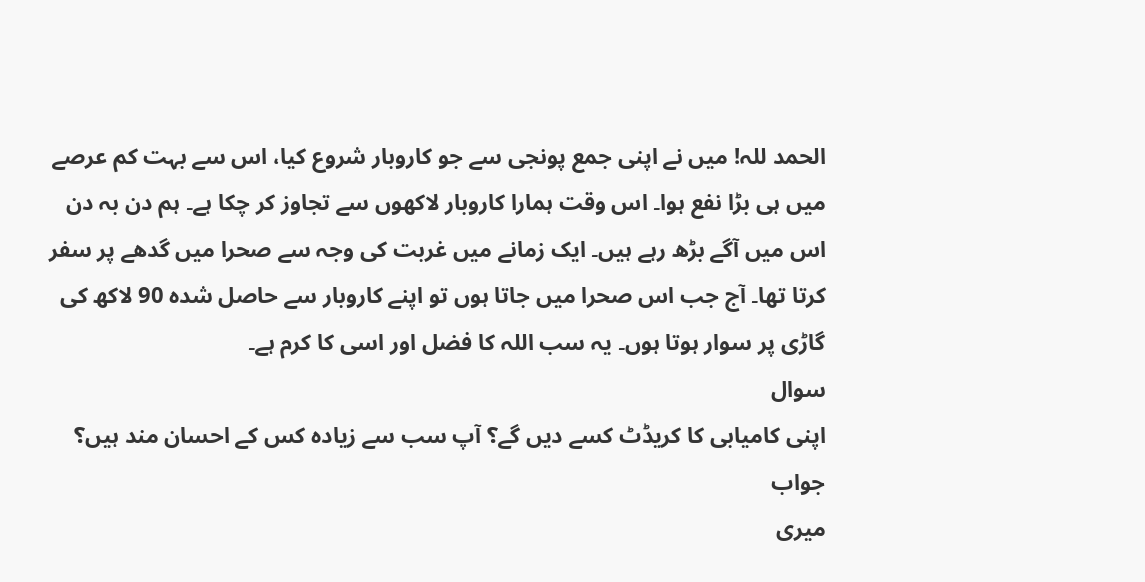الحمد للہ! میں نے اپنی جمع پونجی سے جو کاروبار شروع کیا، اس سے بہت کم عرصے میں ہی بڑا نفع ہوا۔ اس وقت ہمارا کاروبار لاکھوں سے تجاوز کر چکا ہے۔ ہم دن بہ دن اس میں آگے بڑھ رہے ہیں۔ ایک زمانے میں غربت کی وجہ سے صحرا میں گدھے پر سفر کرتا تھا۔ آج جب اس صحرا میں جاتا ہوں تو اپنے کاروبار سے حاصل شدہ 90 لاکھ کی گاڑی پر سوار ہوتا ہوں۔ یہ سب اللہ کا فضل اور اسی کا کرم ہے۔
سوال
اپنی کامیابی کا کریڈٹ کسے دیں گے؟ آپ سب سے زیادہ کس کے احسان مند ہیں؟
جواب
میری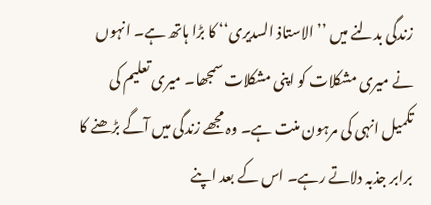زندگی بدلنے میں ’’الاستاذ السدیری‘‘ کا بڑا ہاتھ ہے۔ انہوں نے میری مشکلات کو اپنی مشکلات سمجھا۔ میری تعلیم کی تکمیل انہی کی مرہون منت ہے۔ وہ مجھے زندگی میں آگے بڑھنے کا برابر جذبہ دلاتے رہے۔ اس کے بعد اپنے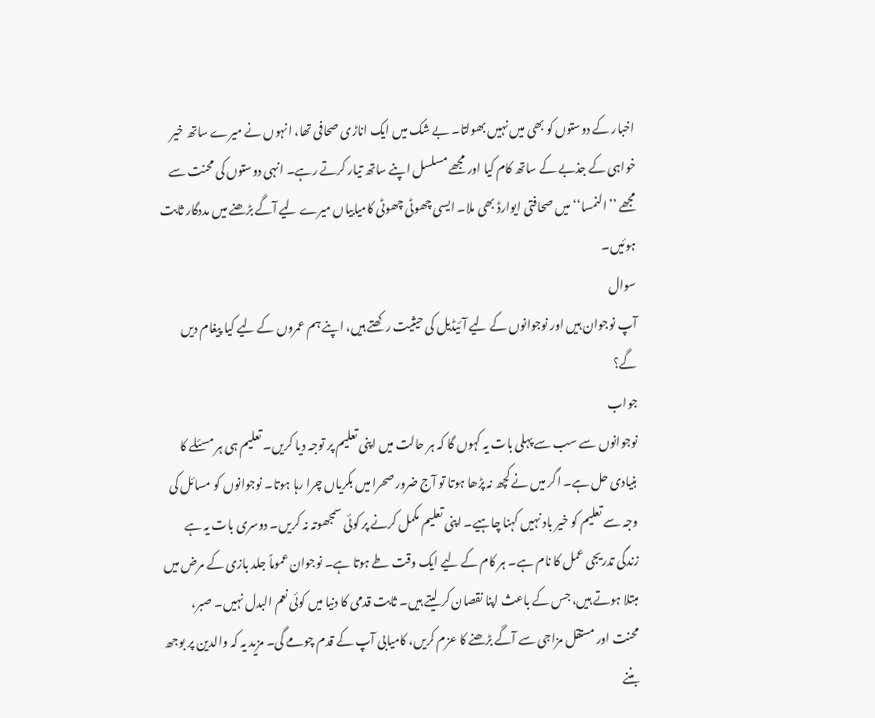اخبار کے دوستوں کو بھی میں نہیں بھولتا۔ بے شک میں ایک اناڑی صحافی تھا، انہوں نے میرے ساتھ خیر خواہی کے جذبے کے ساتھ کام کیا اور مجھے مسلسل اپنے ساتھ تیار کرتے رہے۔ انہی دوستوں کی محنت سے مجھے ’’النمسا‘‘ میں صحافتی ایوارڈ بھی ملا۔ ایسی چھوٹی چھوٹی کامیابیاں میرے لیے آگے بڑھنے میں مددگار ثابت ہوئیں۔
سوال
آپ نوجوان ہیں اور نوجوانوں کے لیے آئیڈیل کی حیثیت رکھتے ہیں، اپنے ہم عمروں کے لیے کیا پیغام دیں گے؟
جواب
نوجوانوں سے سب سے پہلی بات یہ کہوں گا کہ ہر حالت میں اپنی تعلیم پر توجہ دیا کریں۔ تعلیم ہی ہر مسئلے کا بنیادی حل ہے۔ اگر میں نے کچھ نہ پڑھا ہوتا تو آج ضرور صحرا میں بکریاں چرا رہا ہوتا۔ نوجوانوں کو مسائل کی وجہ سے تعلیم کو خیر باد نہیں کہنا چاہیے۔ اپنی تعلیم مکمل کرنے پر کوئی سمجھوتہ نہ کریں۔ دوسری بات یہ ہے زندگی تدریجی عمل کا نام ہے۔ ہر کام کے لیے ایک وقت طے ہوتا ہے۔ نوجوان عموماً جلد بازی کے مرض میں مبتلا ہوتے ہیں، جس کے باعث اپنا نقصان کر لیتے ہیں۔ ثابت قدمی کا دنیا میں کوئی نعم البدل نہیں۔ صبر، محنت اور مستقل مزاجی سے آگے بڑھنے کا عزم کریں، کامیابی آپ کے قدم چومے گی۔ مزید یہ کہ والدین پر بوجھ بننے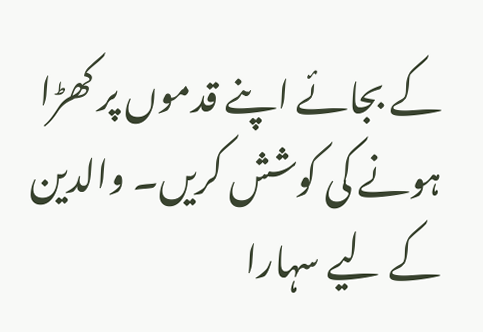کے بجائے اپنے قدموں پر کھڑا ہونے کی کوشش کریں۔ والدین کے لیے سہارا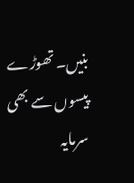بنیں۔ تھوڑے پیسوں سے بھی سرمایہ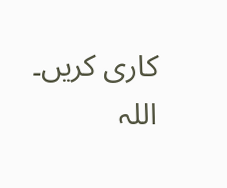کاری کریں۔ اللہ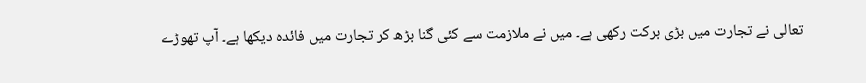تعالی نے تجارت میں بڑی برکت رکھی ہے۔ میں نے ملازمت سے کئی گنا بڑھ کر تجارت میں فائدہ دیکھا ہے۔ آپ تھوڑے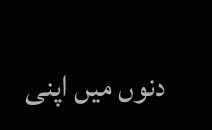دنوں میں اپنی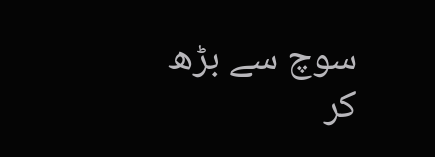سوچ سے بڑھ کر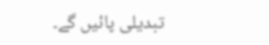تبدیلی پائیں گے۔